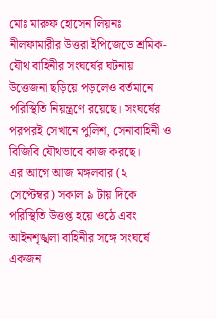মোঃ মারুফ হোসেন লিয়নঃ নীলফামারীর উত্তরা ইপিজেডে শ্রমিক-যৌথ বাহিনীর সংঘর্ষের ঘটনায় উত্তেজনা ছড়িয়ে পড়লেও বর্তমানে পরিস্থিতি নিয়ন্ত্রণে রয়েছে। সংঘর্ষের পরপরই সেখানে পুলিশ, সেনাবাহিনী ও বিজিবি যৌথভাবে কাজ করছে।
এর আগে আজ মঙ্গলবার (২ সেপ্টেম্বর) সকাল ৯ টায় দিকে পরিস্থিতি উত্তপ্ত হয়ে ওঠে এবং আইনশৃঙ্খলা বাহিনীর সঙ্গে সংঘর্ষে একজন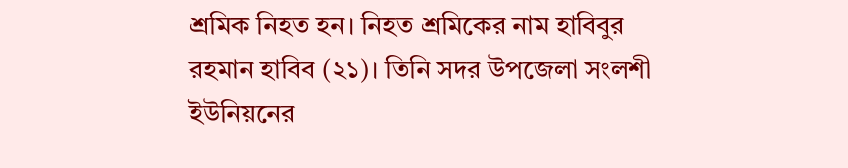শ্রমিক নিহত হন। নিহত শ্রমিকের নাম হাবিবুর রহমান হাবিব (২১)। তিনি সদর উপজেলা সংলশী ইউনিয়নের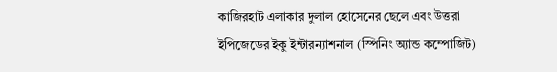কাজিরহাট এলাকার দুলাল হোসেনের ছেলে এবং উত্তরা ইপিজেডের ইকু ইন্টারন্যাশনাল (স্পিনিং অ্যান্ড কম্পোজিট)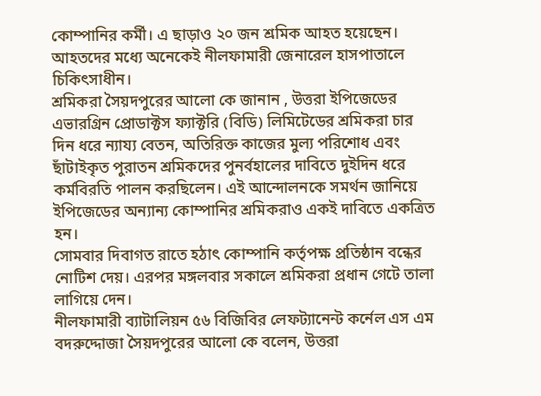কোম্পানির কর্মী। এ ছাড়াও ২০ জন শ্রমিক আহত হয়েছেন। আহতদের মধ্যে অনেকেই নীলফামারী জেনারেল হাসপাতালে চিকিৎসাধীন।
শ্রমিকরা সৈয়দপুরের আলো কে জানান , উত্তরা ইপিজেডের এভারগ্রিন প্রোডাক্টস ফ্যাক্টরি (বিডি) লিমিটেডের শ্রমিকরা চার দিন ধরে ন্যায্য বেতন, অতিরিক্ত কাজের মুল্য পরিশোধ এবং ছাঁটাইকৃত পুরাতন শ্রমিকদের পুনর্বহালের দাবিতে দুইদিন ধরে কর্মবিরতি পালন করছিলেন। এই আন্দোলনকে সমর্থন জানিয়ে ইপিজেডের অন্যান্য কোম্পানির শ্রমিকরাও একই দাবিতে একত্রিত হন।
সোমবার দিবাগত রাতে হঠাৎ কোম্পানি কর্তৃপক্ষ প্রতিষ্ঠান বন্ধের নোটিশ দেয়। এরপর মঙ্গলবার সকালে শ্রমিকরা প্রধান গেটে তালা লাগিয়ে দেন।
নীলফামারী ব্যাটালিয়ন ৫৬ বিজিবির লেফট্যানেন্ট কর্নেল এস এম বদরুদ্দোজা সৈয়দপুরের আলো কে বলেন, উত্তরা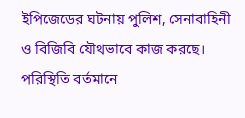ইপিজেডের ঘটনায় পুলিশ, সেনাবাহিনী ও বিজিবি যৌথভাবে কাজ করছে। পরিস্থিতি বর্তমানে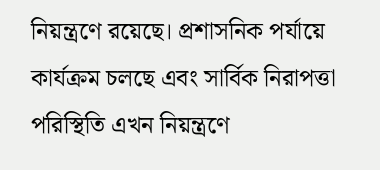নিয়ন্ত্রণে রয়েছে। প্রশাসনিক পর্যায়ে কার্যক্রম চলছে এবং সার্বিক নিরাপত্তা পরিস্থিতি এখন নিয়ন্ত্রণে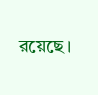রয়েছে।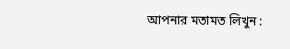আপনার মতামত লিখুন :